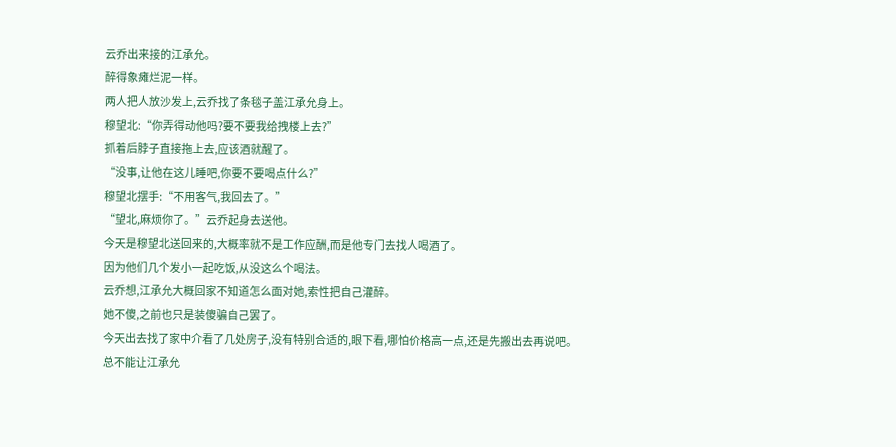云乔出来接的江承允。
醉得象瘫烂泥一样。
两人把人放沙发上,云乔找了条毯子盖江承允身上。
穆望北:“你弄得动他吗?要不要我给拽楼上去?”
抓着后脖子直接拖上去,应该酒就醒了。
“没事,让他在这儿睡吧,你要不要喝点什么?”
穆望北摆手:“不用客气,我回去了。”
“望北,麻烦你了。”云乔起身去送他。
今天是穆望北送回来的,大概率就不是工作应酬,而是他专门去找人喝酒了。
因为他们几个发小一起吃饭,从没这么个喝法。
云乔想,江承允大概回家不知道怎么面对她,索性把自己灌醉。
她不傻,之前也只是装傻骗自己罢了。
今天出去找了家中介看了几处房子,没有特别合适的,眼下看,哪怕价格高一点,还是先搬出去再说吧。
总不能让江承允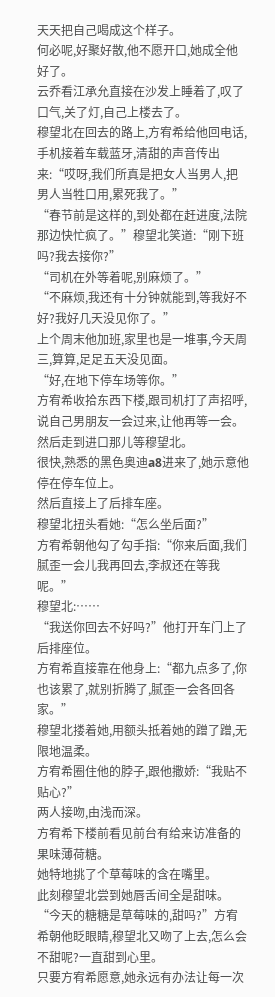天天把自己喝成这个样子。
何必呢,好聚好散,他不愿开口,她成全他好了。
云乔看江承允直接在沙发上睡着了,叹了口气,关了灯,自己上楼去了。
穆望北在回去的路上,方宥希给他回电话,手机接着车载蓝牙,清甜的声音传出来:“哎呀,我们所真是把女人当男人,把男人当牲口用,累死我了。”
“春节前是这样的,到处都在赶进度,法院那边快忙疯了。”穆望北笑道:“刚下班吗?我去接你?”
“司机在外等着呢,别麻烦了。”
“不麻烦,我还有十分钟就能到,等我好不好?我好几天没见你了。”
上个周末他加班,家里也是一堆事,今天周三,算算,足足五天没见面。
“好,在地下停车场等你。”
方宥希收拾东西下楼,跟司机打了声招呼,说自己男朋友一会过来,让他再等一会。
然后走到进口那儿等穆望北。
很快,熟悉的黑色奥迪a8进来了,她示意他停在停车位上。
然后直接上了后排车座。
穆望北扭头看她:“怎么坐后面?”
方宥希朝他勾了勾手指:“你来后面,我们腻歪一会儿我再回去,李叔还在等我呢。”
穆望北:……
“我送你回去不好吗?”他打开车门上了后排座位。
方宥希直接靠在他身上:“都九点多了,你也该累了,就别折腾了,腻歪一会各回各家。”
穆望北搂着她,用额头抵着她的蹭了蹭,无限地温柔。
方宥希圈住他的脖子,跟他撒娇:“我贴不贴心?”
两人接吻,由浅而深。
方宥希下楼前看见前台有给来访准备的果味薄荷糖。
她特地挑了个草莓味的含在嘴里。
此刻穆望北尝到她唇舌间全是甜味。
“今天的糖糖是草莓味的,甜吗?”方宥希朝他眨眼睛,穆望北又吻了上去,怎么会不甜呢?一直甜到心里。
只要方宥希愿意,她永远有办法让每一次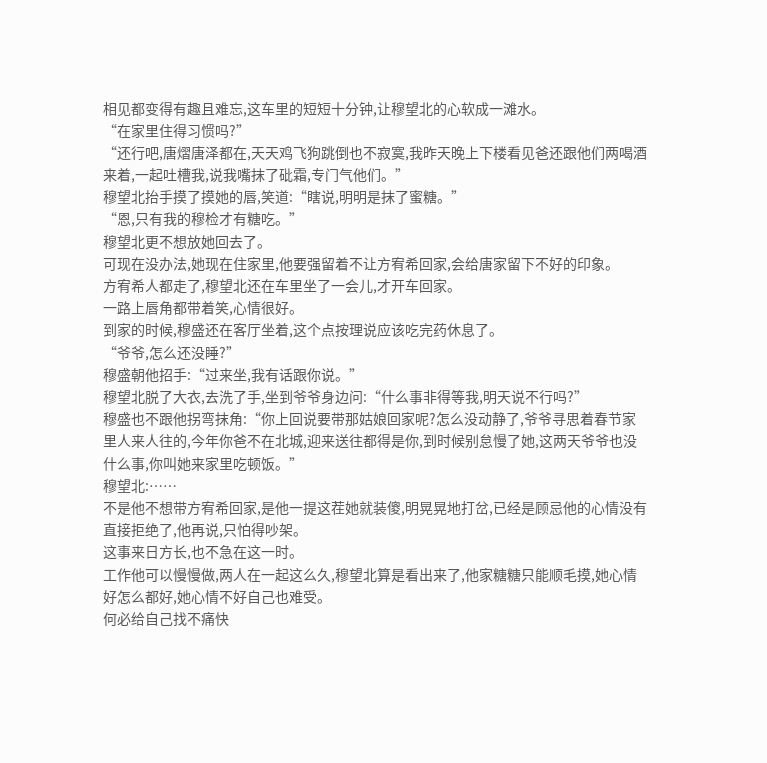相见都变得有趣且难忘,这车里的短短十分钟,让穆望北的心软成一滩水。
“在家里住得习惯吗?”
“还行吧,唐熠唐泽都在,天天鸡飞狗跳倒也不寂寞,我昨天晚上下楼看见爸还跟他们两喝酒来着,一起吐槽我,说我嘴抹了砒霜,专门气他们。”
穆望北抬手摸了摸她的唇,笑道:“瞎说,明明是抹了蜜糖。”
“恩,只有我的穆检才有糖吃。”
穆望北更不想放她回去了。
可现在没办法,她现在住家里,他要强留着不让方宥希回家,会给唐家留下不好的印象。
方宥希人都走了,穆望北还在车里坐了一会儿,才开车回家。
一路上唇角都带着笑,心情很好。
到家的时候,穆盛还在客厅坐着,这个点按理说应该吃完药休息了。
“爷爷,怎么还没睡?”
穆盛朝他招手:“过来坐,我有话跟你说。”
穆望北脱了大衣,去洗了手,坐到爷爷身边问:“什么事非得等我,明天说不行吗?”
穆盛也不跟他拐弯抹角:“你上回说要带那姑娘回家呢?怎么没动静了,爷爷寻思着春节家里人来人往的,今年你爸不在北城,迎来送往都得是你,到时候别怠慢了她,这两天爷爷也没什么事,你叫她来家里吃顿饭。”
穆望北:……
不是他不想带方宥希回家,是他一提这茬她就装傻,明晃晃地打岔,已经是顾忌他的心情没有直接拒绝了,他再说,只怕得吵架。
这事来日方长,也不急在这一时。
工作他可以慢慢做,两人在一起这么久,穆望北算是看出来了,他家糖糖只能顺毛摸,她心情好怎么都好,她心情不好自己也难受。
何必给自己找不痛快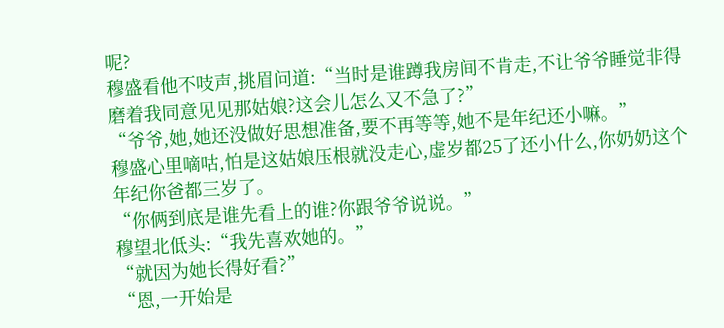呢?
穆盛看他不吱声,挑眉问道:“当时是谁蹲我房间不肯走,不让爷爷睡觉非得磨着我同意见见那姑娘?这会儿怎么又不急了?”
“爷爷,她,她还没做好思想准备,要不再等等,她不是年纪还小嘛。”
穆盛心里嘀咕,怕是这姑娘压根就没走心,虚岁都25了还小什么,你奶奶这个年纪你爸都三岁了。
“你俩到底是谁先看上的谁?你跟爷爷说说。”
穆望北低头:“我先喜欢她的。”
“就因为她长得好看?”
“恩,一开始是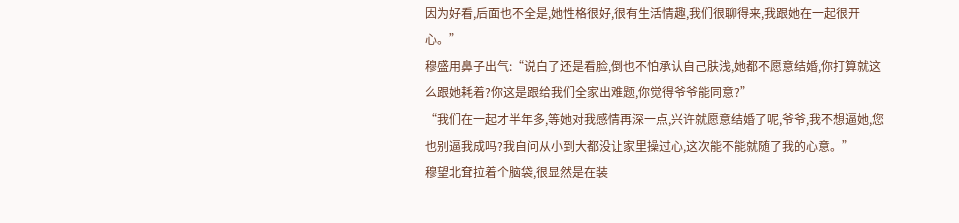因为好看,后面也不全是,她性格很好,很有生活情趣,我们很聊得来,我跟她在一起很开心。”
穆盛用鼻子出气:“说白了还是看脸,倒也不怕承认自己肤浅,她都不愿意结婚,你打算就这么跟她耗着?你这是跟给我们全家出难题,你觉得爷爷能同意?”
“我们在一起才半年多,等她对我感情再深一点,兴许就愿意结婚了呢,爷爷,我不想逼她,您也别逼我成吗?我自问从小到大都没让家里操过心,这次能不能就随了我的心意。”
穆望北耷拉着个脑袋,很显然是在装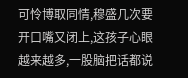可怜博取同情,穆盛几次要开口嘴又闭上,这孩子心眼越来越多,一股脑把话都说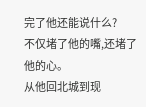完了他还能说什么?
不仅堵了他的嘴,还堵了他的心。
从他回北城到现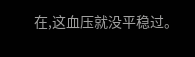在,这血压就没平稳过。